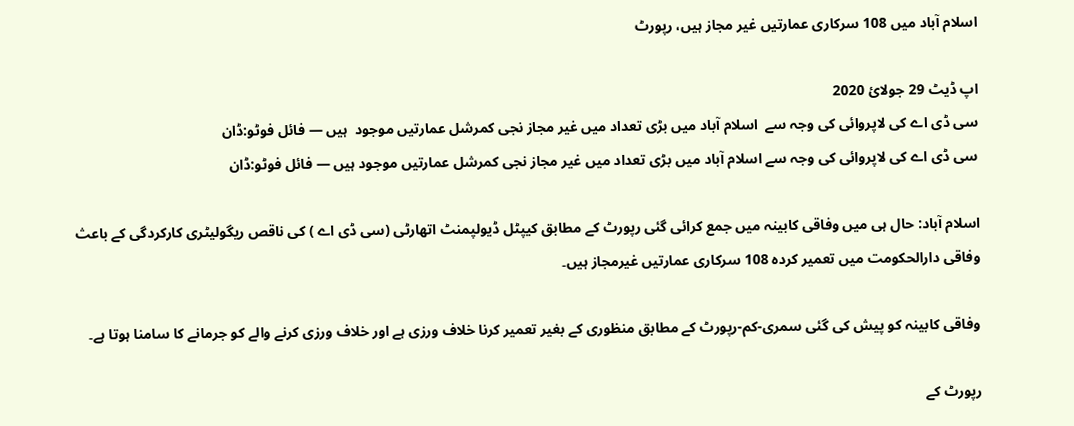اسلام آباد میں 108 سرکاری عمارتیں غیر مجاز ہیں، رپورٹ

اپ ڈیٹ 29 جولائ 2020
سی ڈی اے کی لاپروائی کی وجہ سے  اسلام آباد میں بڑی تعداد میں غیر مجاز نجی کمرشل عمارتیں موجود  ہیں — فائل فوٹو:ڈان
سی ڈی اے کی لاپروائی کی وجہ سے اسلام آباد میں بڑی تعداد میں غیر مجاز نجی کمرشل عمارتیں موجود ہیں — فائل فوٹو:ڈان

اسلام آباد: حال ہی میں وفاقی کابینہ میں جمع کرائی گئی رپورٹ کے مطابق کیپٹل ڈیولپمنٹ اتھارٹی (سی ڈی اے ) کی ناقص ریگولیٹری کارکردگی کے باعث وفاقی دارالحکومت میں تعمیر کردہ 108 سرکاری عمارتیں غیرمجاز ہیں۔

وفاقی کابینہ کو پیش کی گئی سمری-کم-رپورٹ کے مطابق منظوری کے بغیر تعمیر کرنا خلاف ورزی ہے اور خلاف ورزی کرنے والے کو جرمانے کا سامنا ہوتا ہے۔

رپورٹ کے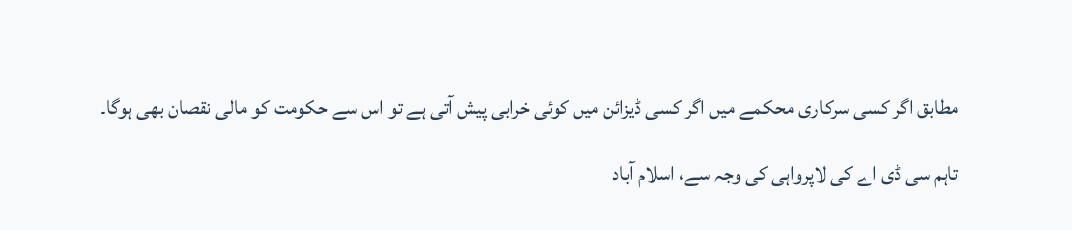مطابق اگر کسی سرکاری محکمے میں اگر کسی ڈیزائن میں کوئی خرابی پیش آتی ہے تو اس سے حکومت کو مالی نقصان بھی ہوگا۔

تاہم سی ڈی اے کی لاپرواہی کی وجہ سے، اسلام آباد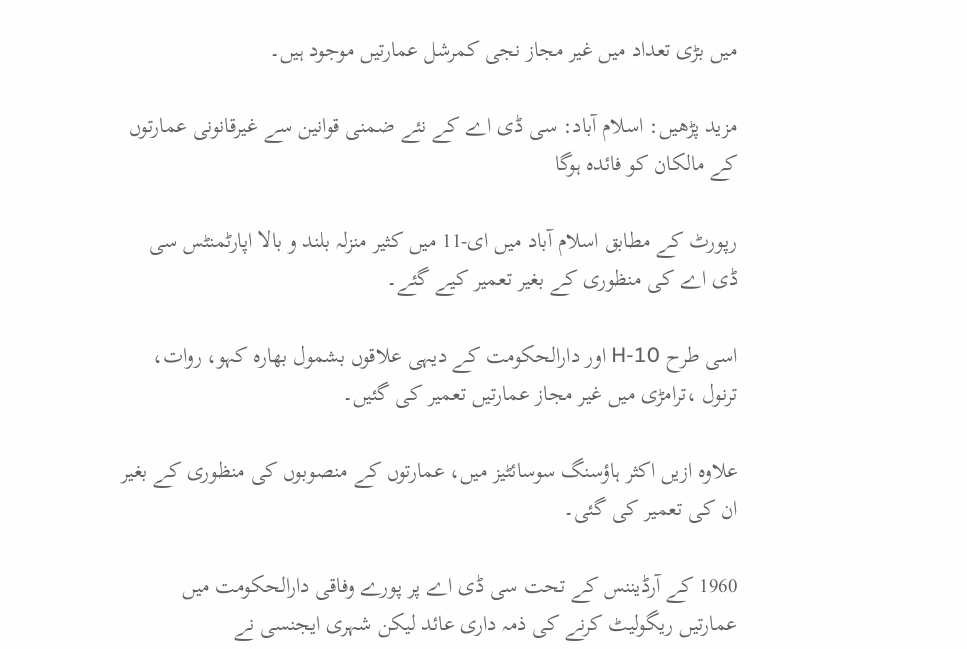میں بڑی تعداد میں غیر مجاز نجی کمرشل عمارتیں موجود ہیں۔

مزید پڑھیں: اسلام آباد: سی ڈی اے کے نئے ضمنی قوانین سے غیرقانونی عمارتوں کے مالکان کو فائدہ ہوگا

رپورٹ کے مطابق اسلام آباد میں ای-11 میں کثیر منزلہ بلند و بالا اپارٹمنٹس سی ڈی اے کی منظوری کے بغیر تعمیر کیے گئے۔

اسی طرح H-10 اور دارالحکومت کے دیہی علاقوں بشمول بھارہ کہو، روات، ترنول ،ترامڑی میں غیر مجاز عمارتیں تعمیر کی گئیں۔

علاوہ ازیں اکثر ہاؤسنگ سوسائٹیز میں، عمارتوں کے منصوبوں کی منظوری کے بغیر ان کی تعمیر کی گئی۔

1960 کے آرڈیننس کے تحت سی ڈی اے پر پورے وفاقی دارالحکومت میں عمارتیں ریگولیٹ کرنے کی ذمہ داری عائد لیکن شہری ایجنسی نے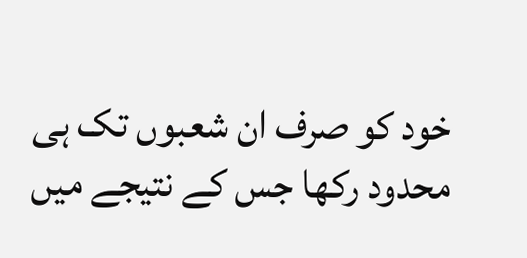خود کو صرف ان شعبوں تک ہی محدود رکھا جس کے نتیجے میں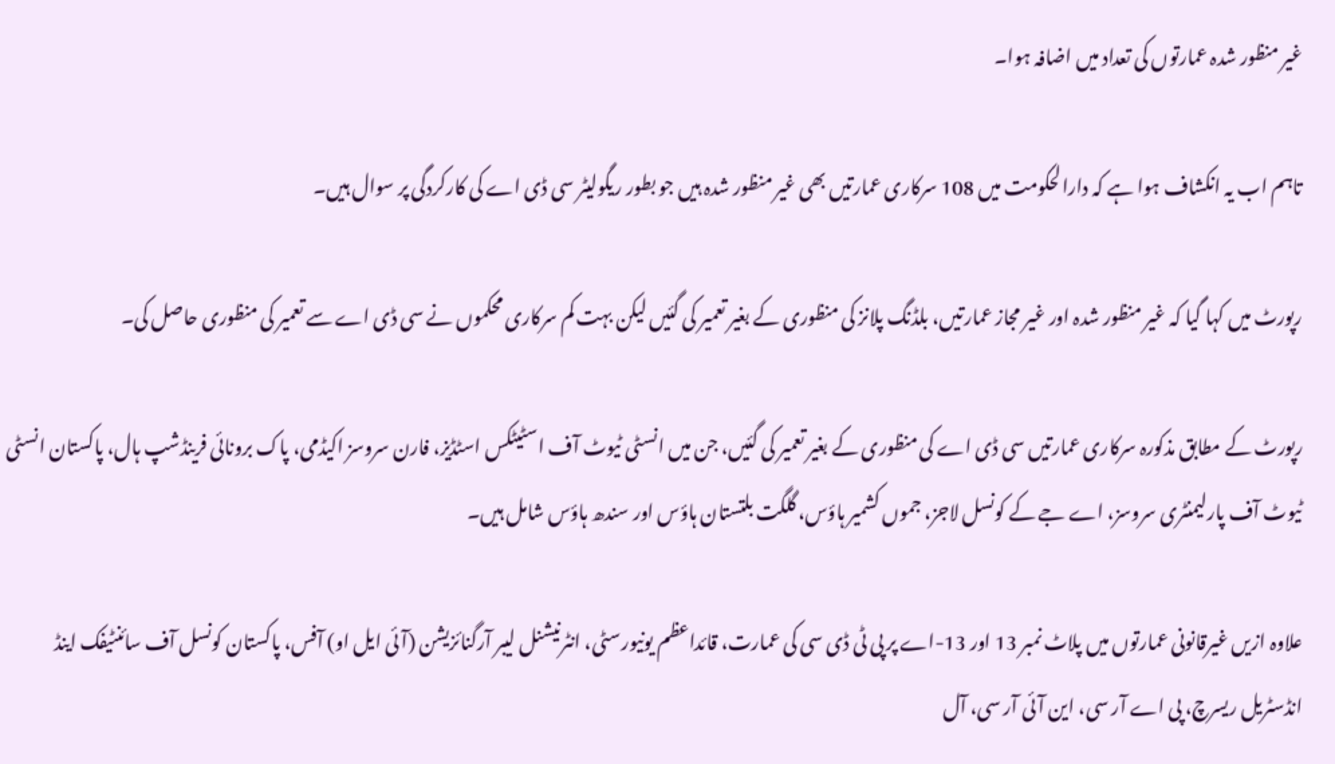غیر منظور شدہ عمارتوں کی تعداد میں اضافہ ہوا۔

تاہم اب یہ انکشاف ہوا ہے کہ دارالحکومت میں 108 سرکاری عمارتیں بھی غیر منظور شدہ ہیں جو بطور ریگولیٹر سی ڈی اے کی کارکردگی پر سوال ہیں۔

رپورٹ میں کہا گیا کہ غیر منظور شدہ اور غیر مجاز عمارتیں، بلڈنگ پلانز کی منظوری کے بغیر تعمیر کی گئیں لیکن بہت کم سرکاری محکموں نے سی ڈی اے سے تعمیر کی منظوری حاصل کی۔

رپورٹ کے مطابق مذکورہ سرکاری عمارتیں سی ڈی اے کی منظوری کے بغیر تعمیر کی گئیں، جن میں انسٹی ٹیوٹ آف اسٹیٹکس اسٹڈیز، فارن سروسز اکیڈمی، پاک برونائی فرینڈشپ ہال، پاکستان انسٹی ٹیوٹ آف پارلیمنٹری سروسز، اے جے کے کونسل لاجز، جموں کشمیر ہاؤس، گلگت بلتستان ہاؤس اور سندھ ہاؤس شامل ہیں۔

علاوہ ازیں غیرقانونی عمارتوں میں پلاٹ نمبر 13 اور 13-اے پر پی ٹی ڈی سی کی عمارت، قائداعظم یونیورسٹی، انٹرنیشنل لیبر آرگنائزیشن (آئی ایل او) آفس، پاکستان کونسل آف سائنٹیفک اینڈ انڈسٹریل ریسرچ، پی اے آر سی، این آئی آر سی، آل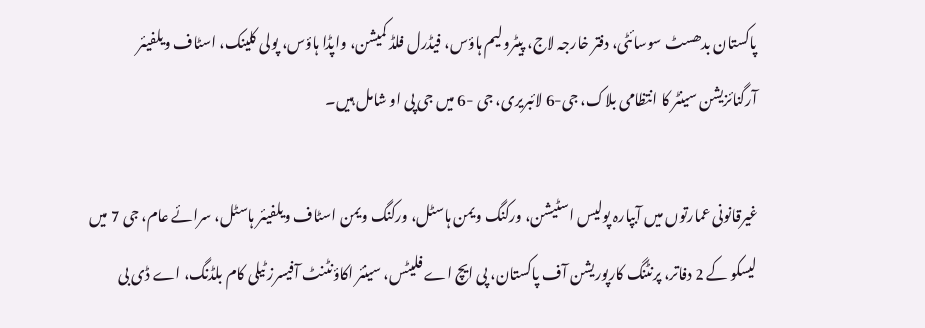پاکستان بدھسٹ سوسائٹی، دفتر خارجہ لاج، پیٹرولیم ہاؤس، فیڈرل فلڈ کمیشن، واپڈا ہاؤس، پولی کلینک، اسٹاف ویلفیئر آرگنائزیشن سینٹر کا انتظامی بلاک، جی-6 لائبریری، جی -6 میں جی پی او شامل ہیں۔

غیرقانونی عمارتوں میں آبپارہ پولیس اسٹیشن، ورکنگ ویمن ہاسٹل، ورکنگ ویمن اسٹاف ویلفیئر ہاسٹل، سرائے عام، جی 7 میں لیسکو کے 2 دفاتر، پرنٹنگ کارپوریشن آف پاکستان، پی ایچ اے فلیٹس، سینئر اکاؤنٹنٹ آفیسرز ٹیلی کام بلڈنگ، اے ڈی بی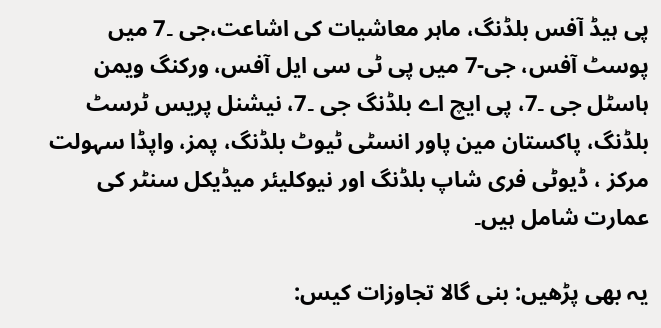پی ہیڈ آفس بلڈنگ، ماہر معاشیات کی اشاعت،جی ۔7 میں پوسٹ آفس، جی-7 میں پی ٹی سی ایل آفس، ورکنگ ویمن ہاسٹل جی ۔7، پی ایچ اے بلڈنگ جی ۔7، نیشنل پریس ٹرسٹ بلڈنگ، پاکستان مین پاور انسٹی ٹیوٹ بلڈنگ، پمز، واپڈا سہولت مرکز ، ڈیوٹی فری شاپ بلڈنگ اور نیوکلیئر میڈیکل سنٹر کی عمارت شامل ہیں۔

یہ بھی پڑھیں: بنی گالا تجاوزات کیس: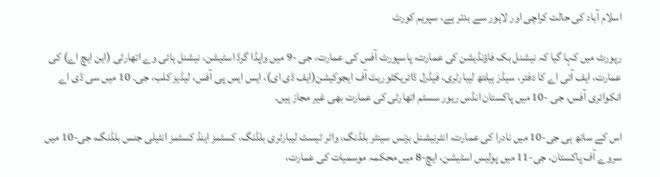اسلام آباد کی حالت کراچی اور لاہور سے بدتر ہے، سپریم کورٹ

رپورٹ میں کہا گیا کہ نیشنل بک فاؤنڈیشن کی عمارت، پاسپورٹ آفس کی عمارت، جی -9 میں واپڈا گرڈ اسٹیشن، نیشنل ہائی وے اتھارٹی (این ایچ اے) کی عمارت، ایف آئی اے کا دفتر، سیڈز ہیلتھ لیبارٹری، فیڈرل ڈائریکٹوریٹ آف ایجوکیشن(ایف ڈی ای)، ایس ایس پی آفس، لیڈیز کلب، جی۔ 10 میں سی ڈی اے انکوائری آفس، جی -10 میں پاکستان انڈس ریور سسٹم اتھارٹی کی عمارت بھی غیر مجاز ہیں۔

اس کے ساتھ ہی جی-10 میں نادرا کی عمارت، انٹرنیشنل بزنس سینٹر بلڈنگ، واٹر ٹیسٹ لیبارٹری بلڈنگ، کسٹمز اینڈ کسٹمز انٹیلی جنس بلڈنگ، جی-10 میں سروے آف پاکستان، جی-11 میں پولیس اسٹیشن، ایچ-8 میں محکمہ موسمیات کی عمارت،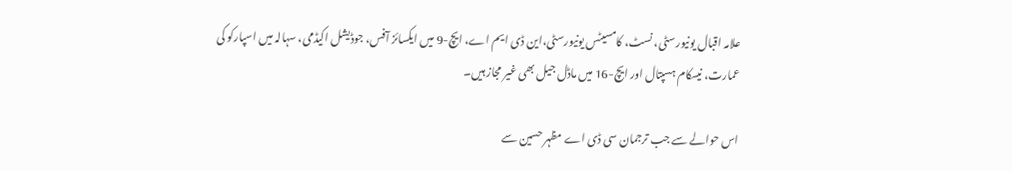علامہ اقبال یونیورسٹی، نسٹ، کامسیٹس یونیورسٹی،این ڈی ایم اے، ایچ-9 میں ایکسائز آفس، جوڈیشل اکیڈمی، سہالہ میں اسپارکو کی عمارت، نیسکام ہسپتال اور ایچ-16 میں ماڈل جیل بھی غیر مجاز ہیں۔

اس حوالے سے جب ترجمان سی ڈی اے مظہر حسین سے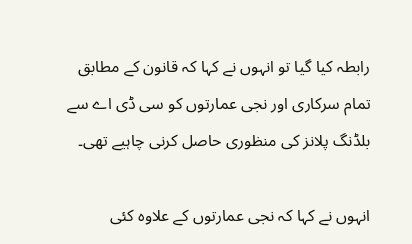رابطہ کیا گیا تو انہوں نے کہا کہ قانون کے مطابق تمام سرکاری اور نجی عمارتوں کو سی ڈی اے سے بلڈنگ پلانز کی منظوری حاصل کرنی چاہیے تھی۔

انہوں نے کہا کہ نجی عمارتوں کے علاوہ کئی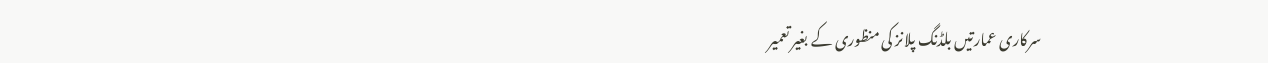سرکاری عمارتیں بلڈنگ پلانز کی منظوری کے بغیر تعمیر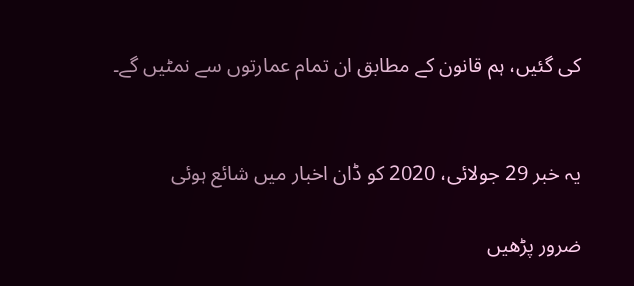کی گئیں، ہم قانون کے مطابق ان تمام عمارتوں سے نمٹیں گے۔


یہ خبر 29 جولائی، 2020 کو ڈان اخبار میں شائع ہوئی

ضرور پڑھیں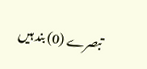تبصرے (0) بند ہیں